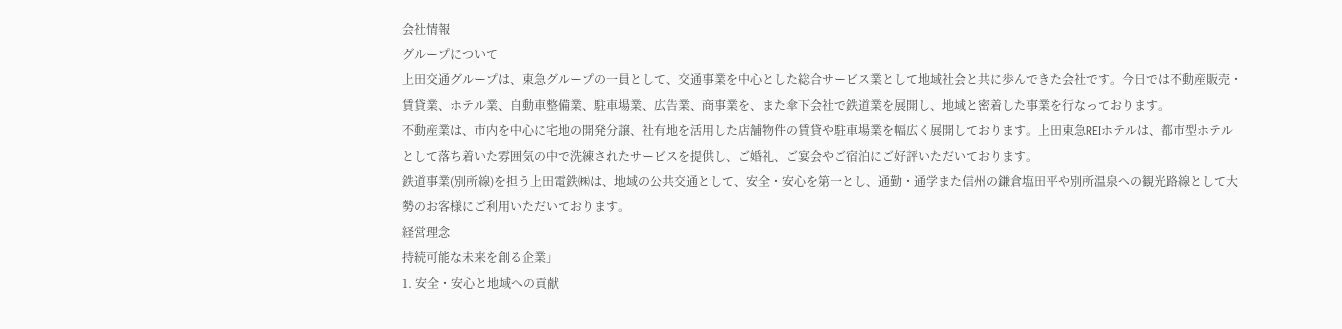会社情報
グループについて
上田交通グループは、東急グループの一員として、交通事業を中心とした総合サービス業として地域社会と共に歩んできた会社です。今日では不動産販売・賃貸業、ホテル業、自動車整備業、駐車場業、広告業、商事業を、また傘下会社で鉄道業を展開し、地域と密着した事業を行なっております。
不動産業は、市内を中心に宅地の開発分譲、社有地を活用した店舗物件の賃貸や駐車場業を幅広く展開しております。上田東急REIホテルは、都市型ホテルとして落ち着いた雰囲気の中で洗練されたサービスを提供し、ご婚礼、ご宴会やご宿泊にご好評いただいております。
鉄道事業(別所線)を担う上田電鉄㈱は、地域の公共交通として、安全・安心を第一とし、通勤・通学また信州の鎌倉塩田平や別所温泉への観光路線として大勢のお客様にご利用いただいております。
経営理念
持続可能な未来を創る企業」
1. 安全・安心と地域への貢献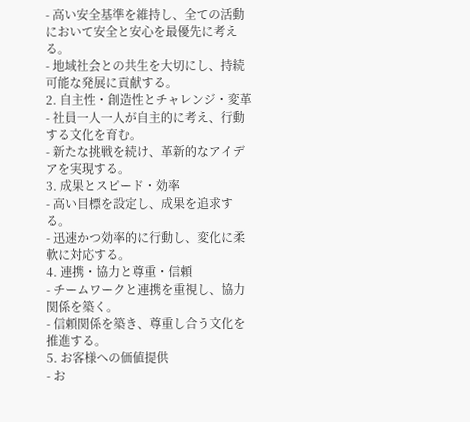- 高い安全基準を維持し、全ての活動において安全と安心を最優先に考える。
- 地域社会との共生を大切にし、持続可能な発展に貢献する。
2. 自主性・創造性とチャレンジ・変革
- 社員一人一人が自主的に考え、行動する文化を育む。
- 新たな挑戦を続け、革新的なアイデアを実現する。
3. 成果とスピード・効率
- 高い目標を設定し、成果を追求する。
- 迅速かつ効率的に行動し、変化に柔軟に対応する。
4. 連携・協力と尊重・信頼
- チームワークと連携を重視し、協力関係を築く。
- 信頼関係を築き、尊重し合う文化を推進する。
5. お客様への価値提供
- お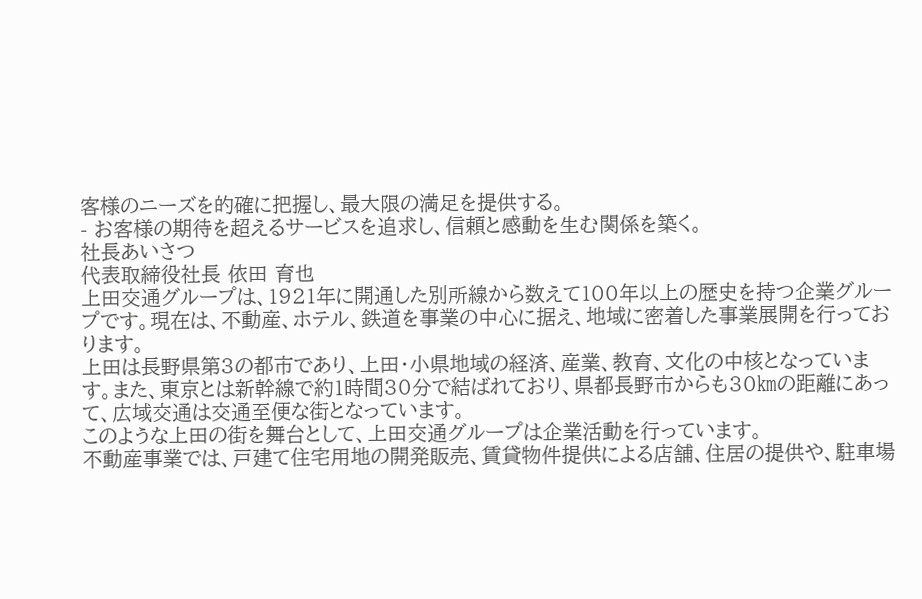客様のニーズを的確に把握し、最大限の満足を提供する。
- お客様の期待を超えるサービスを追求し、信頼と感動を生む関係を築く。
社長あいさつ
代表取締役社長 依田 育也
上田交通グループは、1921年に開通した別所線から数えて100年以上の歴史を持つ企業グループです。現在は、不動産、ホテル、鉄道を事業の中心に据え、地域に密着した事業展開を行っております。
上田は長野県第3の都市であり、上田・小県地域の経済、産業、教育、文化の中核となっています。また、東京とは新幹線で約1時間30分で結ばれており、県都長野市からも30㎞の距離にあって、広域交通は交通至便な街となっています。
このような上田の街を舞台として、上田交通グループは企業活動を行っています。
不動産事業では、戸建て住宅用地の開発販売、賃貸物件提供による店舗、住居の提供や、駐車場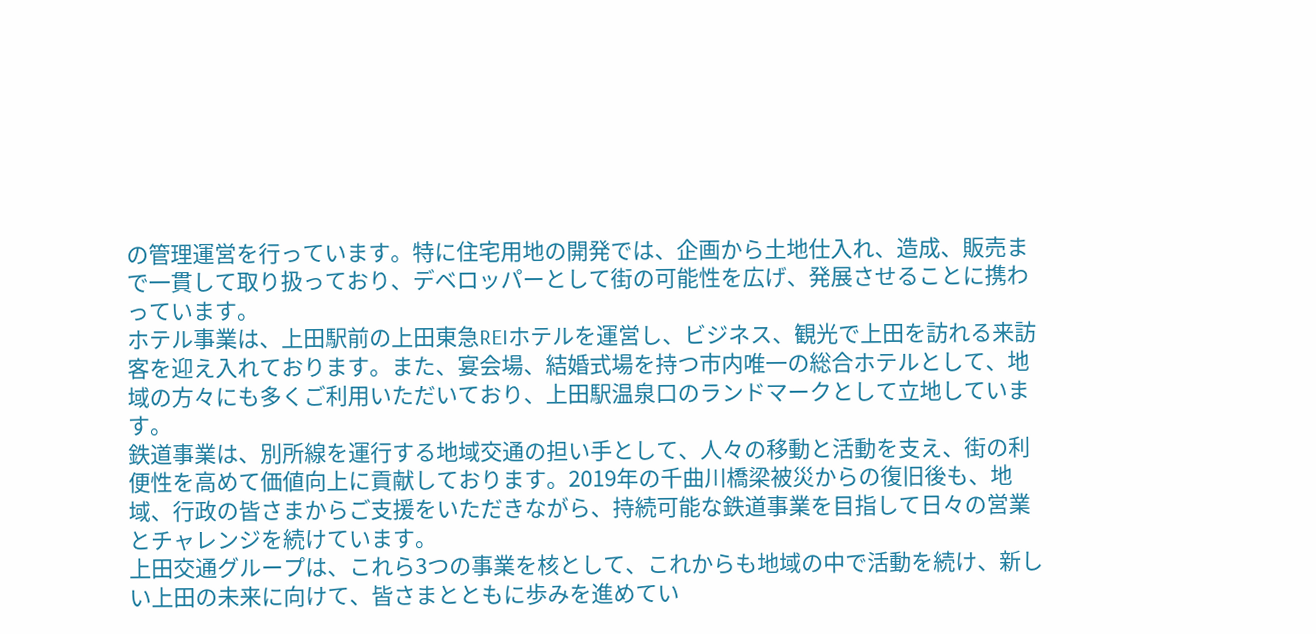の管理運営を行っています。特に住宅用地の開発では、企画から土地仕入れ、造成、販売まで一貫して取り扱っており、デベロッパーとして街の可能性を広げ、発展させることに携わっています。
ホテル事業は、上田駅前の上田東急REIホテルを運営し、ビジネス、観光で上田を訪れる来訪客を迎え入れております。また、宴会場、結婚式場を持つ市内唯一の総合ホテルとして、地域の方々にも多くご利用いただいており、上田駅温泉口のランドマークとして立地しています。
鉄道事業は、別所線を運行する地域交通の担い手として、人々の移動と活動を支え、街の利便性を高めて価値向上に貢献しております。2019年の千曲川橋梁被災からの復旧後も、地域、行政の皆さまからご支援をいただきながら、持続可能な鉄道事業を目指して日々の営業とチャレンジを続けています。
上田交通グループは、これら3つの事業を核として、これからも地域の中で活動を続け、新しい上田の未来に向けて、皆さまとともに歩みを進めてい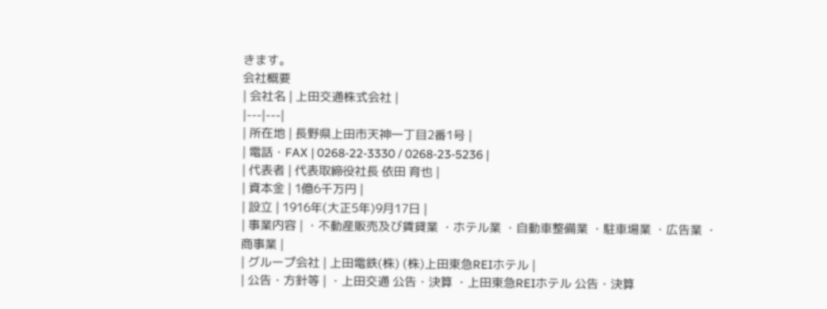きます。
会社概要
| 会社名 | 上田交通株式会社 |
|---|---|
| 所在地 | 長野県上田市天神一丁目2番1号 |
| 電話・FAX | 0268-22-3330 / 0268-23-5236 |
| 代表者 | 代表取締役社長 依田 育也 |
| 資本金 | 1億6千万円 |
| 設立 | 1916年(大正5年)9月17日 |
| 事業内容 | ・不動産販売及び賃貸業 ・ホテル業 ・自動車整備業 ・駐車場業 ・広告業 ・商事業 |
| グループ会社 | 上田電鉄(株) (株)上田東急REIホテル |
| 公告・方針等 | ・上田交通 公告・決算 ・上田東急REIホテル 公告・決算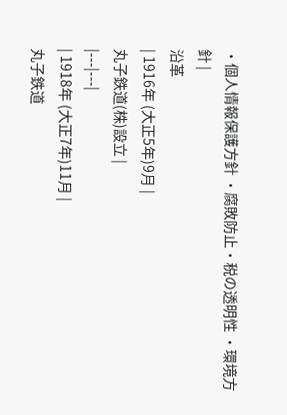・個人情報保護方針 ・腐敗防止・税の透明性 ・環境方針 |
沿革
| 1916年 (大正5年)9月 |
丸子鉄道(株)設立 |
|---|---|
| 1918年 (大正7年)11月 |
丸子鉄道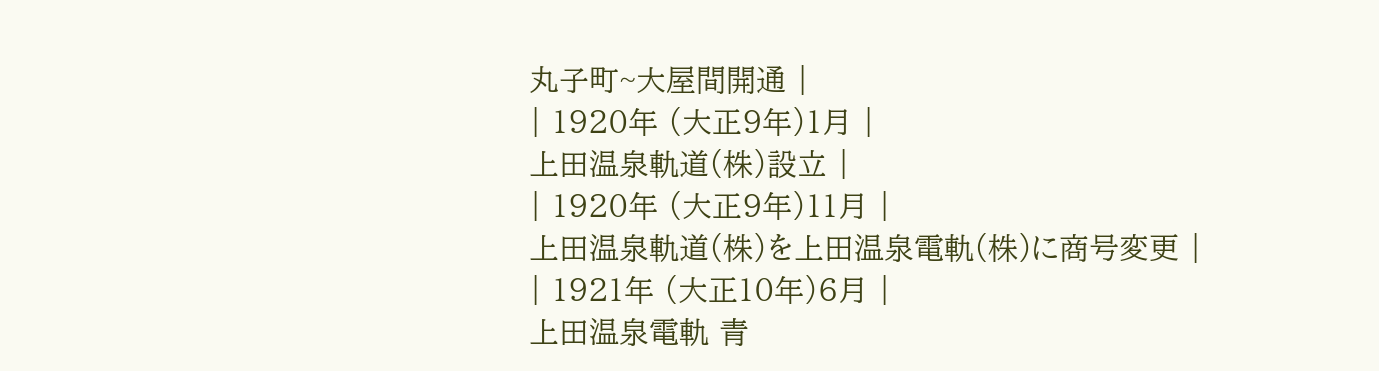丸子町~大屋間開通 |
| 1920年 (大正9年)1月 |
上田温泉軌道(株)設立 |
| 1920年 (大正9年)11月 |
上田温泉軌道(株)を上田温泉電軌(株)に商号変更 |
| 1921年 (大正10年)6月 |
上田温泉電軌 青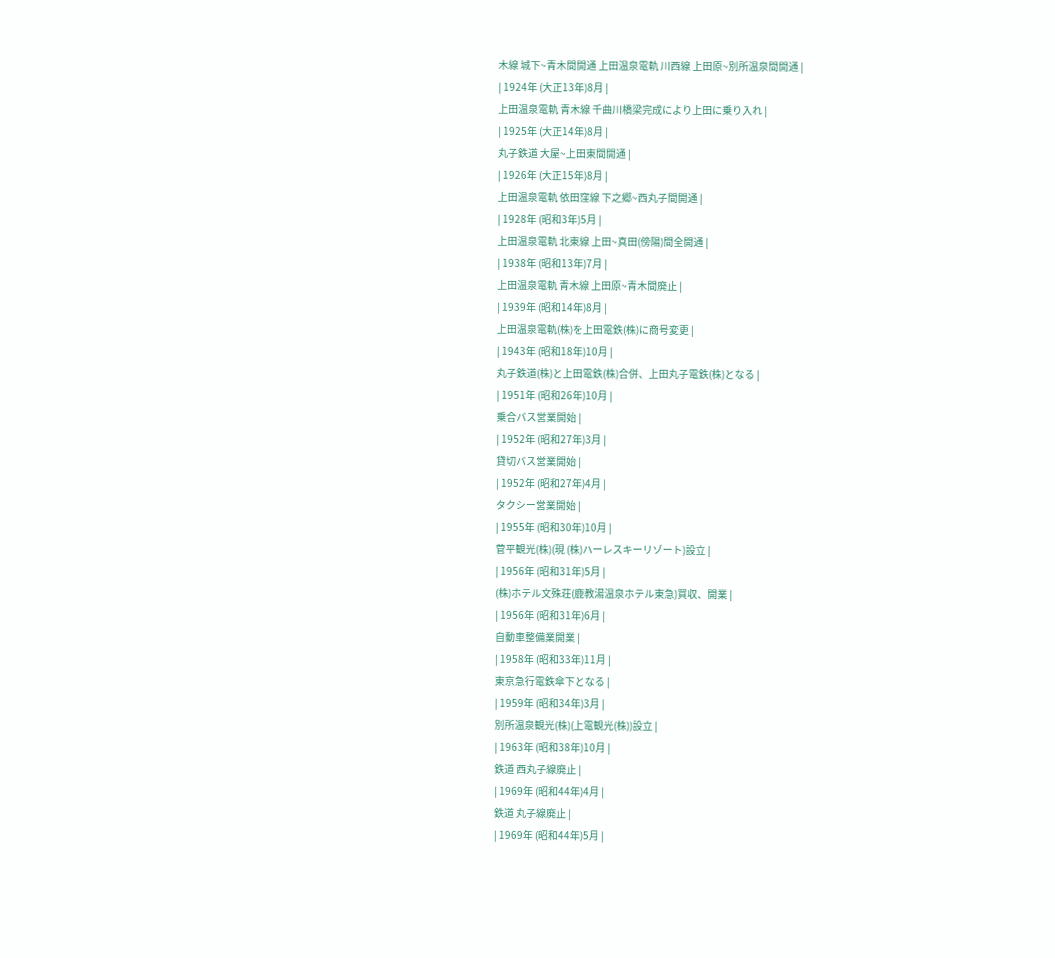木線 城下~青木間開通 上田温泉電軌 川西線 上田原~別所温泉間開通 |
| 1924年 (大正13年)8月 |
上田温泉電軌 青木線 千曲川橋梁完成により上田に乗り入れ |
| 1925年 (大正14年)8月 |
丸子鉄道 大屋~上田東間開通 |
| 1926年 (大正15年)8月 |
上田温泉電軌 依田窪線 下之郷~西丸子間開通 |
| 1928年 (昭和3年)5月 |
上田温泉電軌 北東線 上田~真田(傍陽)間全開通 |
| 1938年 (昭和13年)7月 |
上田温泉電軌 青木線 上田原~青木間廃止 |
| 1939年 (昭和14年)8月 |
上田温泉電軌(株)を上田電鉄(株)に商号変更 |
| 1943年 (昭和18年)10月 |
丸子鉄道(株)と上田電鉄(株)合併、上田丸子電鉄(株)となる |
| 1951年 (昭和26年)10月 |
乗合バス営業開始 |
| 1952年 (昭和27年)3月 |
貸切バス営業開始 |
| 1952年 (昭和27年)4月 |
タクシー営業開始 |
| 1955年 (昭和30年)10月 |
菅平観光(株)(現 (株)ハーレスキーリゾート)設立 |
| 1956年 (昭和31年)5月 |
(株)ホテル文殊荘(鹿教湯温泉ホテル東急)買収、開業 |
| 1956年 (昭和31年)6月 |
自動車整備業開業 |
| 1958年 (昭和33年)11月 |
東京急行電鉄傘下となる |
| 1959年 (昭和34年)3月 |
別所温泉観光(株)(上電観光(株))設立 |
| 1963年 (昭和38年)10月 |
鉄道 西丸子線廃止 |
| 1969年 (昭和44年)4月 |
鉄道 丸子線廃止 |
| 1969年 (昭和44年)5月 |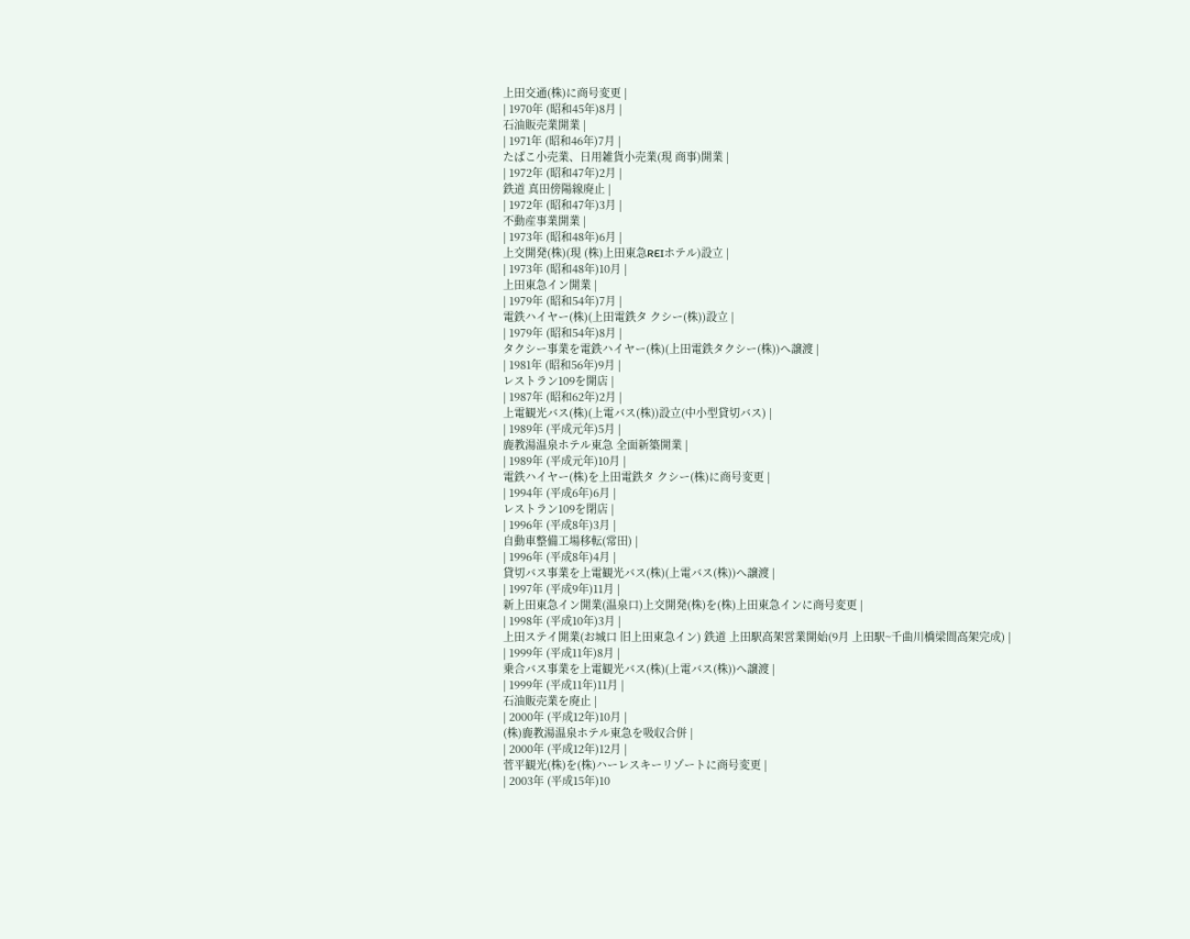上田交通(株)に商号変更 |
| 1970年 (昭和45年)8月 |
石油販売業開業 |
| 1971年 (昭和46年)7月 |
たばこ小売業、日用雑貨小売業(現 商事)開業 |
| 1972年 (昭和47年)2月 |
鉄道 真田傍陽線廃止 |
| 1972年 (昭和47年)3月 |
不動産事業開業 |
| 1973年 (昭和48年)6月 |
上交開発(株)(現 (株)上田東急REIホテル)設立 |
| 1973年 (昭和48年)10月 |
上田東急イン開業 |
| 1979年 (昭和54年)7月 |
電鉄ハイヤー(株)(上田電鉄タ クシー(株))設立 |
| 1979年 (昭和54年)8月 |
タクシー事業を電鉄ハイヤー(株)(上田電鉄タクシー(株))へ譲渡 |
| 1981年 (昭和56年)9月 |
レストラン109を開店 |
| 1987年 (昭和62年)2月 |
上電観光バス(株)(上電バス(株))設立(中小型貸切バス) |
| 1989年 (平成元年)5月 |
鹿教湯温泉ホテル東急 全面新築開業 |
| 1989年 (平成元年)10月 |
電鉄ハイヤー(株)を上田電鉄タ クシー(株)に商号変更 |
| 1994年 (平成6年)6月 |
レストラン109を閉店 |
| 1996年 (平成8年)3月 |
自動車整備工場移転(常田) |
| 1996年 (平成8年)4月 |
貸切バス事業を上電観光バス(株)(上電バス(株))へ譲渡 |
| 1997年 (平成9年)11月 |
新上田東急イン開業(温泉口)上交開発(株)を(株)上田東急インに商号変更 |
| 1998年 (平成10年)3月 |
上田ステイ開業(お城口 旧上田東急イン) 鉄道 上田駅高架営業開始(9月 上田駅~千曲川橋梁間高架完成) |
| 1999年 (平成11年)8月 |
乗合バス事業を上電観光バス(株)(上電バス(株))へ譲渡 |
| 1999年 (平成11年)11月 |
石油販売業を廃止 |
| 2000年 (平成12年)10月 |
(株)鹿教湯温泉ホテル東急を吸収合併 |
| 2000年 (平成12年)12月 |
菅平観光(株)を(株)ハーレスキーリゾートに商号変更 |
| 2003年 (平成15年)10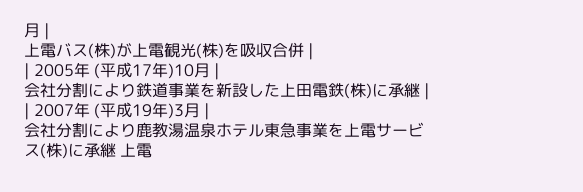月 |
上電バス(株)が上電観光(株)を吸収合併 |
| 2005年 (平成17年)10月 |
会社分割により鉄道事業を新設した上田電鉄(株)に承継 |
| 2007年 (平成19年)3月 |
会社分割により鹿教湯温泉ホテル東急事業を上電サービス(株)に承継 上電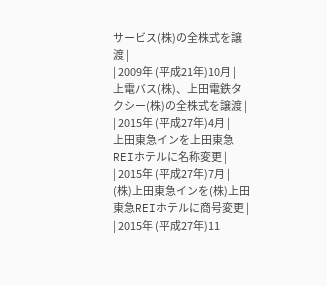サービス(株)の全株式を譲渡 |
| 2009年 (平成21年)10月 |
上電バス(株)、上田電鉄タ クシー(株)の全株式を譲渡 |
| 2015年 (平成27年)4月 |
上田東急インを上田東急REIホテルに名称変更 |
| 2015年 (平成27年)7月 |
(株)上田東急インを(株)上田東急REIホテルに商号変更 |
| 2015年 (平成27年)11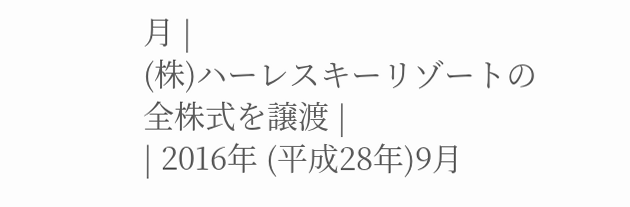月 |
(株)ハーレスキーリゾートの全株式を譲渡 |
| 2016年 (平成28年)9月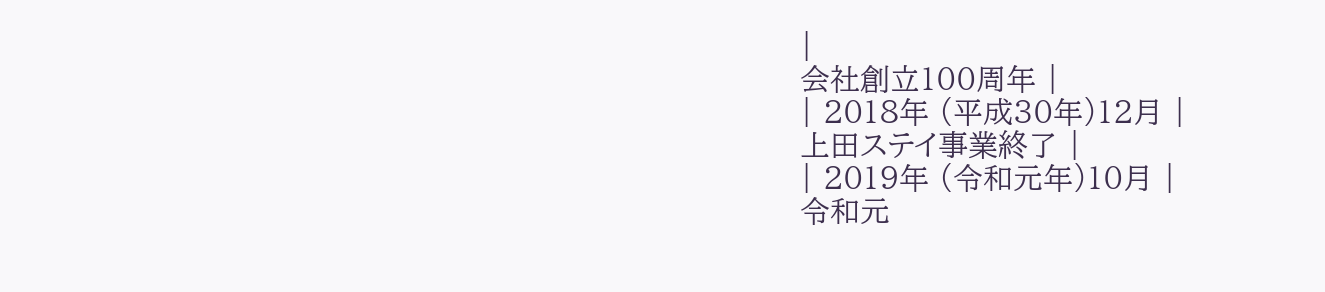|
会社創立100周年 |
| 2018年 (平成30年)12月 |
上田ステイ事業終了 |
| 2019年 (令和元年)10月 |
令和元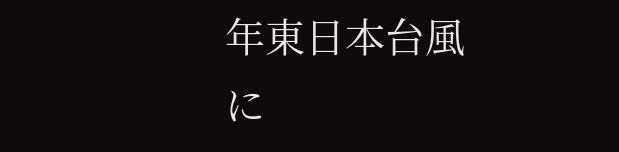年東日本台風に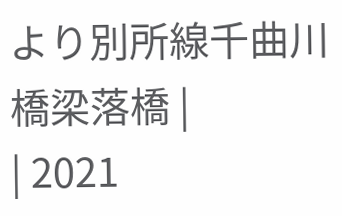より別所線千曲川橋梁落橋 |
| 2021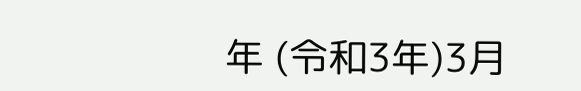年 (令和3年)3月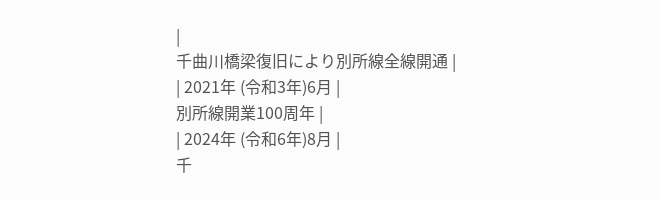|
千曲川橋梁復旧により別所線全線開通 |
| 2021年 (令和3年)6月 |
別所線開業100周年 |
| 2024年 (令和6年)8月 |
千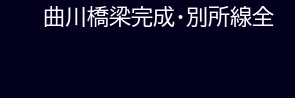曲川橋梁完成・別所線全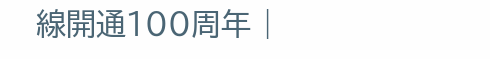線開通100周年 |